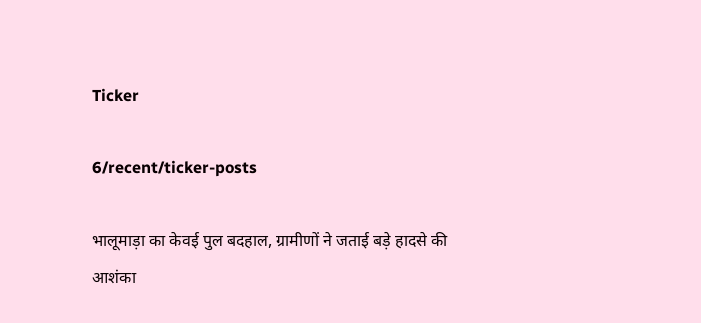Ticker

6/recent/ticker-posts

भालूमाड़ा का केवई पुल बदहाल, ग्रामीणों ने जताई बड़े हादसे की आशंका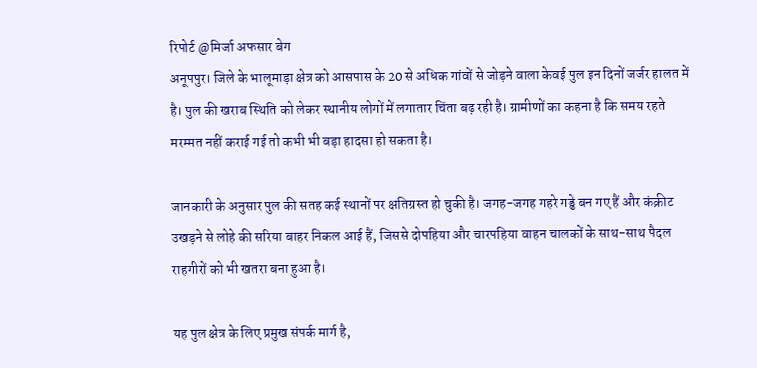रिपोर्ट @मिर्जा अफसार बेग
अनूपपुर। जिले के भालूमाड़ा क्षेत्र को आसपास के 20 से अधिक गांवों से जोड़ने वाला केवई पुल इन दिनों जर्जर हालत में है। पुल की खराब स्थिति को लेकर स्थानीय लोगों में लगातार चिंता बढ़ रही है। ग्रामीणों का कहना है कि समय रहते मरम्मत नहीं कराई गई तो कभी भी बड़ा हादसा हो सकता है।

जानकारी के अनुसार पुल की सतह कई स्थानों पर क्षतिग्रस्त हो चुकी है। जगह-जगह गहरे गड्ढे बन गए हैं और कंक्रीट उखड़ने से लोहे की सरिया बाहर निकल आई हैं, जिससे दोपहिया और चारपहिया वाहन चालकों के साथ-साथ पैदल राहगीरों को भी खतरा बना हुआ है।

यह पुल क्षेत्र के लिए प्रमुख संपर्क मार्ग है,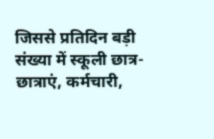जिससे प्रतिदिन बड़ी संख्या में स्कूली छात्र-छात्राएं, कर्मचारी,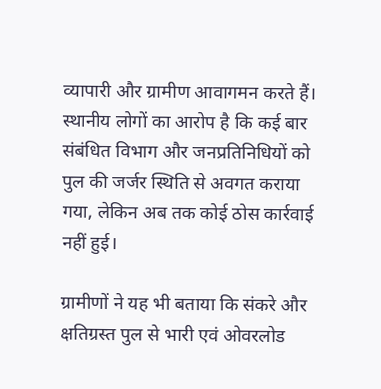व्यापारी और ग्रामीण आवागमन करते हैं। स्थानीय लोगों का आरोप है कि कई बार संबंधित विभाग और जनप्रतिनिधियों को पुल की जर्जर स्थिति से अवगत कराया गया, लेकिन अब तक कोई ठोस कार्रवाई नहीं हुई।

ग्रामीणों ने यह भी बताया कि संकरे और क्षतिग्रस्त पुल से भारी एवं ओवरलोड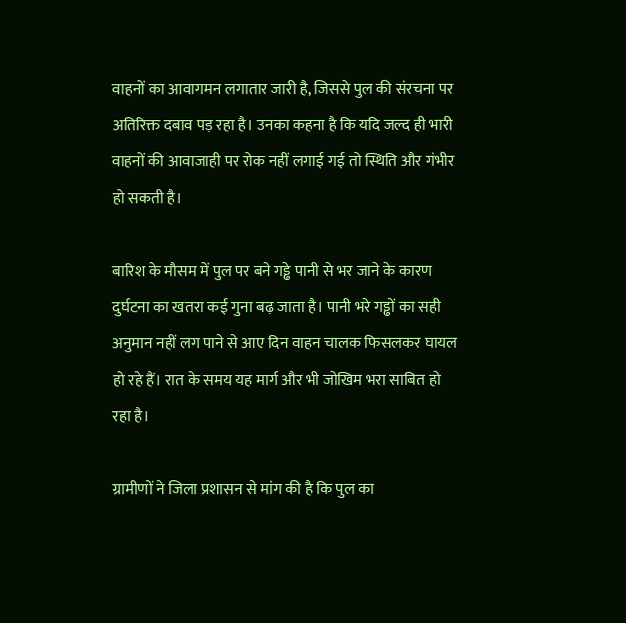वाहनों का आवागमन लगातार जारी है, जिससे पुल की संरचना पर अतिरिक्त दबाव पड़ रहा है। उनका कहना है कि यदि जल्द ही भारी वाहनों की आवाजाही पर रोक नहीं लगाई गई तो स्थिति और गंभीर हो सकती है।

बारिश के मौसम में पुल पर बने गड्ढे पानी से भर जाने के कारण दुर्घटना का खतरा कई गुना बढ़ जाता है। पानी भरे गड्ढों का सही अनुमान नहीं लग पाने से आए दिन वाहन चालक फिसलकर घायल हो रहे हैं। रात के समय यह मार्ग और भी जोखिम भरा साबित हो रहा है।

ग्रामीणों ने जिला प्रशासन से मांग की है कि पुल का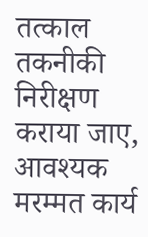तत्काल तकनीकी निरीक्षण कराया जाए, आवश्यक मरम्मत कार्य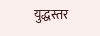युद्धस्तर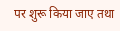पर शुरू किया जाए तथा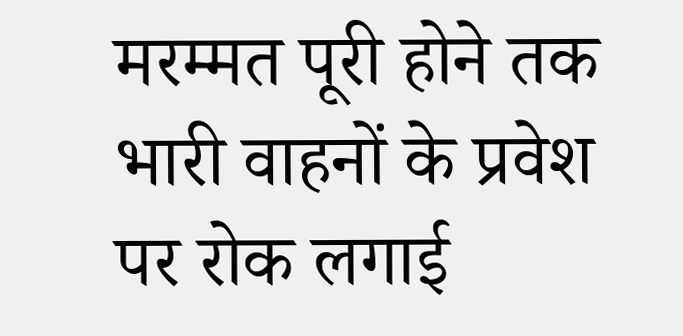मरम्मत पूरी होने तक भारी वाहनों के प्रवेश पर रोक लगाई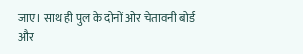जाए। साथ ही पुल के दोनों ओर चेतावनी बोर्ड और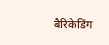बैरिकेडिंग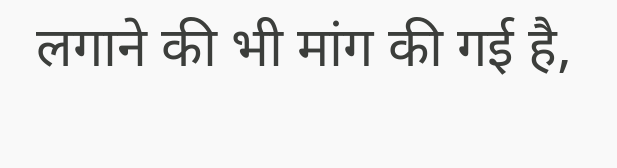लगाने की भी मांग की गई है,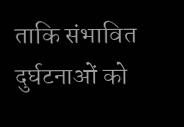ताकि संभावित दुर्घटनाओं को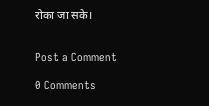रोका जा सके।


Post a Comment

0 Comments